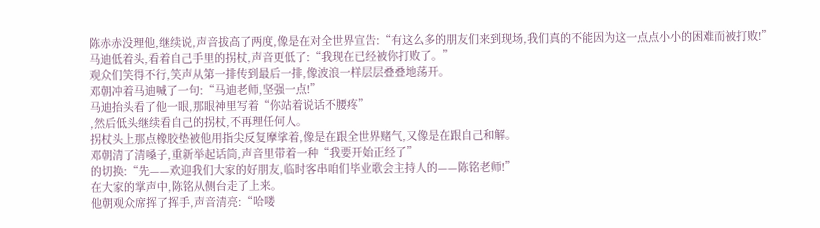陈赤赤没理他,继续说,声音拔高了两度,像是在对全世界宣告:“有这么多的朋友们来到现场,我们真的不能因为这一点点小小的困难而被打败!”
马迪低着头,看着自己手里的拐杖,声音更低了:“我现在已经被你打败了。”
观众们笑得不行,笑声从第一排传到最后一排,像波浪一样层层叠叠地荡开。
邓朝冲着马迪喊了一句:“马迪老师,坚强一点!”
马迪抬头看了他一眼,那眼神里写着“你站着说话不腰疼”
,然后低头继续看自己的拐杖,不再理任何人。
拐杖头上那点橡胶垫被他用指尖反复摩挲着,像是在跟全世界赌气,又像是在跟自己和解。
邓朝清了清嗓子,重新举起话筒,声音里带着一种“我要开始正经了”
的切换:“先——欢迎我们大家的好朋友,临时客串咱们毕业歌会主持人的——陈铭老师!”
在大家的掌声中,陈铭从侧台走了上来。
他朝观众席挥了挥手,声音清亮:“哈喽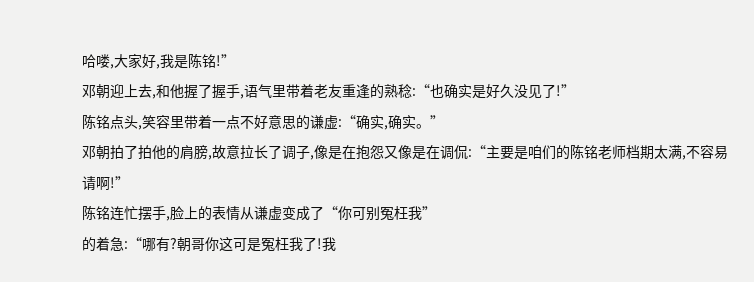哈喽,大家好,我是陈铭!”
邓朝迎上去,和他握了握手,语气里带着老友重逢的熟稔:“也确实是好久没见了!”
陈铭点头,笑容里带着一点不好意思的谦虚:“确实,确实。”
邓朝拍了拍他的肩膀,故意拉长了调子,像是在抱怨又像是在调侃:“主要是咱们的陈铭老师档期太满,不容易请啊!”
陈铭连忙摆手,脸上的表情从谦虚变成了“你可别冤枉我”
的着急:“哪有?朝哥你这可是冤枉我了!我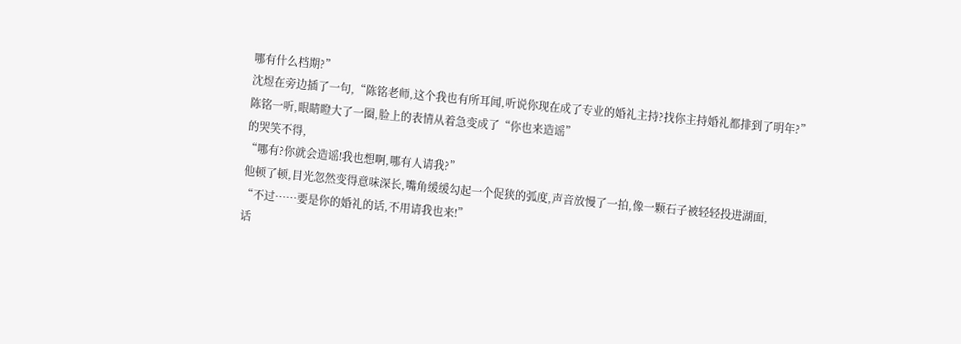哪有什么档期?”
沈煜在旁边插了一句,“陈铭老师,这个我也有所耳闻,听说你现在成了专业的婚礼主持?找你主持婚礼都排到了明年?”
陈铭一听,眼睛瞪大了一圈,脸上的表情从着急变成了“你也来造谣”
的哭笑不得,
“哪有?你就会造谣!我也想啊,哪有人请我?”
他顿了顿,目光忽然变得意味深长,嘴角缓缓勾起一个促狭的弧度,声音放慢了一拍,像一颗石子被轻轻投进湖面,
“不过……要是你的婚礼的话,不用请我也来!”
话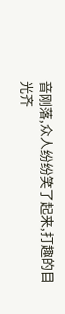音刚落,众人纷纷笑了起来,打趣的目光齐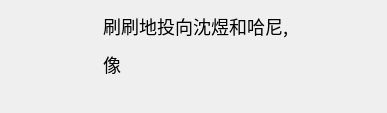刷刷地投向沈煜和哈尼,像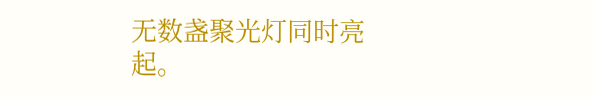无数盏聚光灯同时亮起。